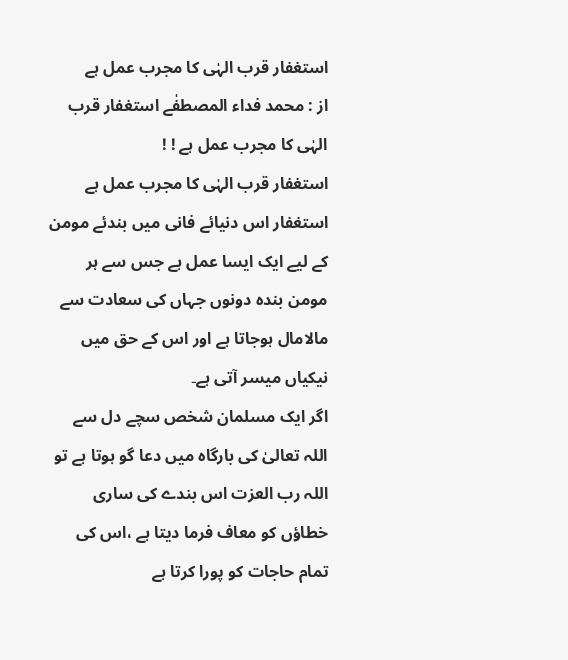استغفار قرب الہٰی کا مجرب عمل ہے
از : محمد فداء المصطفٰے استغفار قرب الہٰی کا مجرب عمل ہے ! !
استغفار قرب الہٰی کا مجرب عمل ہے
استغفار اس دنیائے فانی میں بندئے مومن کے لیے ایک ایسا عمل ہے جس سے ہر مومن بندہ دونوں جہاں کی سعادت سے مالامال ہوجاتا ہے اور اس کے حق میں نیکیاں میسر آتی ہے۔
اگر ایک مسلمان شخص سچے دل سے اللہ تعالیٰ کی بارگاہ میں دعا گو ہوتا ہے تو اللہ رب العزت اس بندے کی ساری خطاؤں کو معاف فرما دیتا ہے ،اس کی تمام حاجات کو پورا کرتا ہے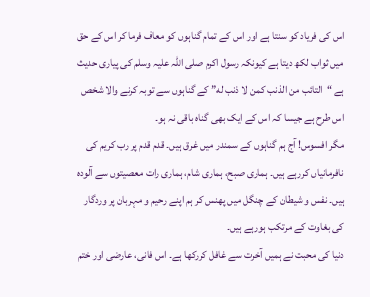اس کی فریاد کو سنتا ہے اور اس کے تمام گناہوں کو معاف فرما کر اس کے حق میں ثواب لکھ دیتا ہے کیونکہ رسول اکرم صلی اللہ علیہ وسلم کی پیاری حدیث ہے “التائب من الذنب كمن لا ذنب له” کے گناہوں سے توبہ کرنے والا شخص اس طرح ہے جیسا کہ اس کے ایک بھی گناہ باقی نہ ہو۔
مگر افسوس! آج ہم گناہوں کے سمندر میں غرق ہیں۔ قدم قدم پر رب کریم کی نافرمانیاں کررہے ہیں۔ ہماری صبح، ہماری شام، ہماری رات معصیتوں سے آلودہ ہیں۔ نفس و شیطان کے چنگل میں پھنس کر ہم اپنے رحیم و مہربان پر وردگار کی بغاوت کے مرتکب ہورہے ہیں۔
دنیا کی محبت نے ہمیں آخرت سے غافل کررکھا ہے۔ اس فانی، عارضی اور ختم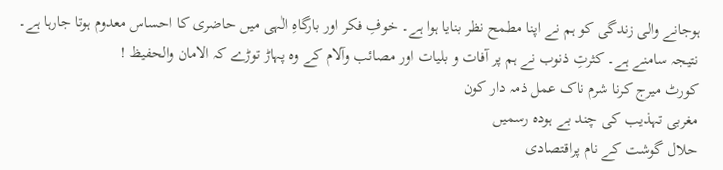ہوجانے والی زندگی کو ہم نے اپنا مطمح نظر بنایا ہوا ہے۔ خوفِ فکر اور بارگاہِ الٰہی میں حاضری کا احساس معدوم ہوتا جارہا ہے۔
نتیجہ سامنے ہے۔ کثرتِ ذنوب نے ہم پر آفات و بلیات اور مصائب وآلام کے وہ پہاڑ توڑے کہ الامان والحفیظ !
کورٹ میرج کرنا شرم ناک عمل ذمہ دار کون
مغربی تہذیب کی چند بے ہودہ رسمیں
حلال گوشت کے نام پراقتصادی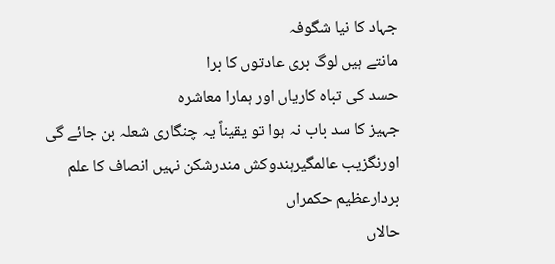جہاد کا نیا شگوفہ
مانتے ہیں لوگ بری عادتوں کا برا
حسد کی تباہ کاریاں اور ہمارا معاشرہ
جہیز کا سد باب نہ ہوا تو یقیناً یہ چنگاری شعلہ بن جائے گی
اورنگزیب عالمگیرہندوکش مندرشکن نہیں انصاف کا علم بردارعظیم حکمراں
حالاں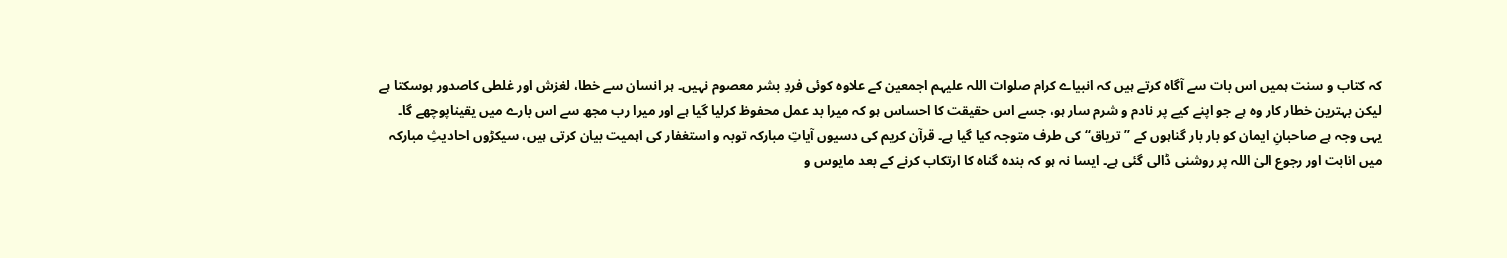کہ کتاب و سنت ہمیں اس بات سے آگاہ کرتے ہیں کہ انبیاے کرام صلوات اللہ علیہم اجمعین کے علاوہ کوئی فردِ بشر معصوم نہیں۔ ہر انسان سے خطا، لغزش اور غلطی کاصدور ہوسکتا ہے
لیکن بہترین خطار کار وہ ہے جو اپنے کیے پر نادم و شرم سار ہو، جسے اس حقیقت کا احساس ہو کہ میرا بد عمل محفوظ کرلیا گیا ہے اور میرا رب مجھ سے اس بارے میں یقیناپوچھے گا۔
یہی وجہ ہے صاحبانِ ایمان کو بار بار گناہوں کے ’’تریاق‘‘ کی طرف متوجہ کیا گیا ہے۔ قرآن کریم کی دسیوں آیاتِ مبارکہ توبہ و استغفار کی اہمیت بیان کرتی ہیں، سیکڑوں احادیثِ مبارکہ میں انابت اور رجوع الیٰ اللہ پر روشنی ڈالی گئی ہے۔ ایسا نہ ہو کہ بندہ گناہ کا ارتکاب کرنے کے بعد مایوس و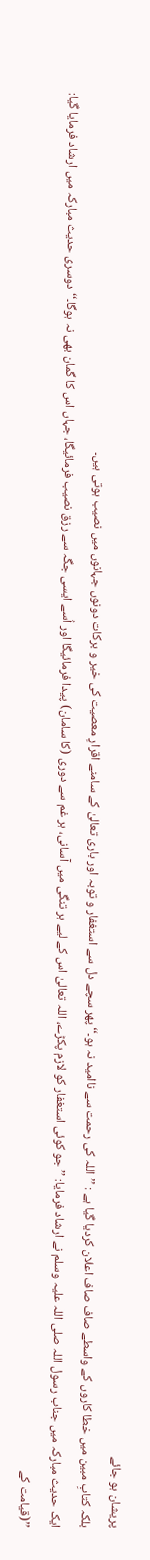پریشان ہو جائے
بلکہ کتابِ مبین میں خطا کاروں کے واسطے صاف صاف اعلان کردیا گیا ہے : ’’اللہ کی رحمت سے ناامید نہ ہو۔‘‘ پھر سچے دل سے استغفار و توبہ اور باری تعالیٰ کے سامنے اقرارِ معصیت کی خیر و برکات دونوں جہانوں میں نصیب ہوتی ہیں۔
ایک حدیث مبارکہ میں جناب رسول اللہ صلی اللہ علیہ وسلم نے ارشاد فرمایا: ’’جو کوئی استغفار کو لازم پکڑے، اللہ تعالیٰ اس کے لیے ہر تنگی میں آسانی، ہر غم سے دوری (کا سامان) پیدا فرمائیگا اور اُسے ایسی جگہ سے رزق نصیب فرمائیگا، جہاں اس کا گمان بھی نہ ہوگا۔‘‘ دوسری حدیث مبارکہ میں ارشاد فرمایا گیا: ’’(قیامت کے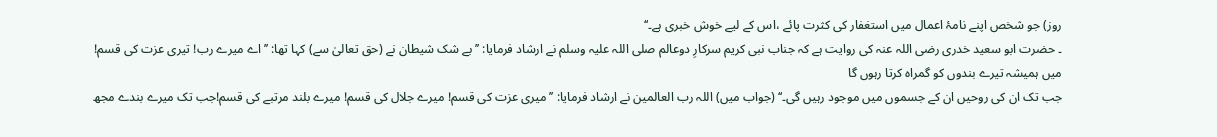روز) جو شخص اپنے نامۂ اعمال میں استغفار کی کثرت پائے ،اس کے لیے خوش خبری ہے۔‘‘
۔ حضرت ابو سعید خدری رضی اللہ عنہ کی روایت ہے کہ جناب نبی کریم سرکارِ دوعالم صلی اللہ علیہ وسلم نے ارشاد فرمایا: ’’بے شک شیطان نے (حق تعالیٰ سے) کہا تھا: ’’اے میرے رب! تیری عزت کی قسم! میں ہمیشہ تیرے بندوں کو گمراہ کرتا رہوں گا
جب تک ان کی روحیں ان کے جسموں میں موجود رہیں گی۔‘‘ (جواب میں) اللہ رب العالمین نے ارشاد فرمایا: ’’میری عزت کی قسم! میرے جلال کی قسم! میرے بلند مرتبے کی قسم!جب تک میرے بندے مجھ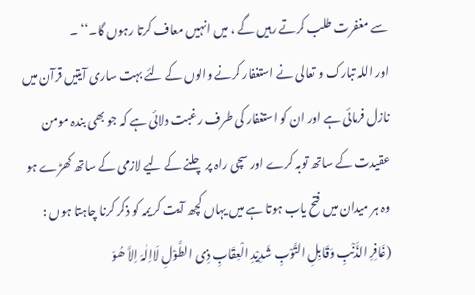سے مغفرت طلب کرتے رہیں گے ، میں انہیں معاف کرتا رہوں گا۔‘‘ ۔
اور اللہ تبارک و تعالی نے استغفار کرنے والوں کے لئے بہت ساری آیتیں قرآن میں نازل فرمائی ہے اور ان کو استغفار کی طرف رغبت دلائی ہے کہ جو بھی بندہ مومن عقیدت کے ساتھ توبہ کرے اور سچی راہ پر چلنے کے لیے لازمی کے ساتھ کھڑے ہو وہ ہر میدان میں فتح یاب ہوتا ہے میں یہاں کچھ آیت کریمہ کو ذکر کرنا چاہتا ہوں : (غَافِرِ الذَّنْبِ وَقَابِلِ التَّوْبِ شَدِیْدِ الْعِقَابِ ذِی الطَّوْلِ لَااِلٰہَ اِلاَّ ھُوَ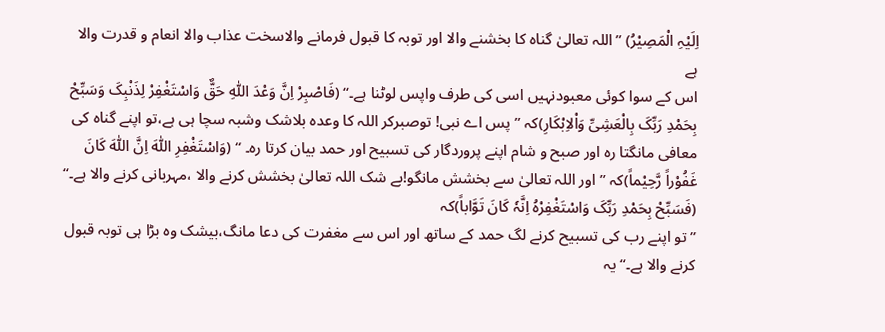اِلَیْہِ الْمَصِیْرُ) ’’اللہ تعالیٰ گناہ کا بخشنے والا اور توبہ کا قبول فرمانے والاسخت عذاب والا انعام و قدرت والا ہے
اس کے سوا کوئی معبودنہیں اسی کی طرف واپس لوٹنا ہے۔‘‘ (فَاصْبِرْ اِنَّ وَعْدَ اللّٰہِ حَقٌّ وَاسْتَغْفِرْ لِذَنْبِکَ وَسَبِّحْ بِحَمْدِ رَبِّکَ بِالْعَشِیِّ وَاْلاِبْکَارِ)کہ ’’پس اے نبی! توصبرکر اللہ کا وعدہ بلاشک وشبہ سچا ہی ہے،تو اپنے گناہ کی معافی مانگتا رہ اور صبح و شام اپنے پروردگار کی تسبیح اور حمد بیان کرتا رہ۔ ‘‘ (وَاسْتَغْفِرِ اللّٰہَ اِنَّ اللّٰہَ کَانَ غَفُوْراً رَّحِیْماً)کہ ’’اور اللہ تعالیٰ سے بخشش مانگو!بے شک اللہ تعالیٰ بخشش کرنے والا ،مہربانی کرنے والا ہے۔‘‘ (فَسَبِّحْ بِحَمْدِ رَبِّکَ وَاسْتَغْفِرْہُ اِنَّہٗ کَانَ تَوَّاباً)کہ
’’تو اپنے رب کی تسبیح کرنے لگ حمد کے ساتھ اور اس سے مغفرت کی دعا مانگ،بیشک وہ بڑا ہی توبہ قبول کرنے والا ہے۔‘‘ یہ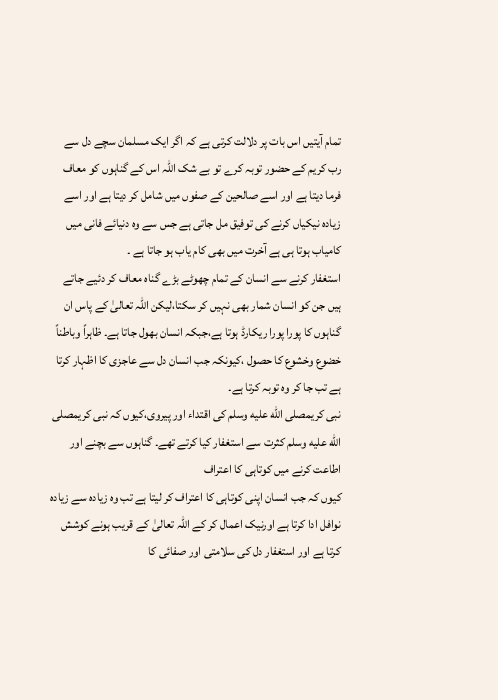تمام آیتیں اس بات پر دلالت کرتی ہے کہ اگر ایک مسلمان سچے دل سے رب کریم کے حضور توبہ کرے تو بے شک اللہ اس کے گناہوں کو معاف فرما دیتا ہے اور اسے صالحین کے صفوں میں شامل کر دیتا ہے اور اسے زیادہ نیکیاں کرنے کی توفیق مل جاتی ہے جس سے وہ دنیائے فانی میں کامیاب ہوتا ہی ہے آخرت میں بھی کام یاب ہو جاتا ہے ۔
استغفار کرنے سے انسان کے تمام چھوٹے بڑے گناہ معاف کر دئیے جاتے ہیں جن کو انسان شمار بھی نہیں کر سکتا،لیکن اللہ تعالیٰ کے پاس ان گناہوں کا پورا پورا ریکارڈ ہوتا ہے،جبکہ انسان بھول جاتا ہے۔ ظاہراً وباطناً خضوع وخشوع کا حصول ،کیونکہ جب انسان دل سے عاجزی کا اظہار کرتا ہے تب جا کر وہ توبہ کرتا ہے۔
نبی کریمصلى الله عليه وسلم کی اقتداء اور پیروی،کیوں کہ نبی کریمصلى الله عليه وسلم کثرت سے استغفار کیا کرتے تھے۔ گناہوں سے بچنے اور اطاعت کرنے میں کوتاہی کا اعتراف
کیوں کہ جب انسان اپنی کوتاہی کا اعتراف کر لیتا ہے تب وہ زیادہ سے زیادہ نوافل ادا کرتا ہے اورنیک اعمال کر کے اللہ تعالیٰ کے قریب ہونے کوشش کرتا ہے اور استغفار دل کی سلامتی اور صفائی کا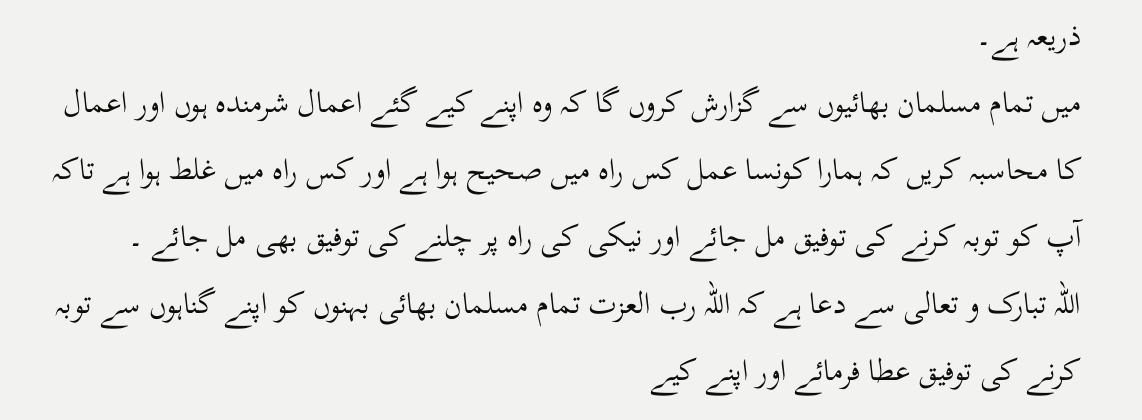ذریعہ ہے۔
میں تمام مسلمان بھائیوں سے گزارش کروں گا کہ وہ اپنے کیے گئے اعمال شرمندہ ہوں اور اعمال کا محاسبہ کریں کہ ہمارا کونسا عمل کس راہ میں صحیح ہوا ہے اور کس راہ میں غلط ہوا ہے تاکہ آپ کو توبہ کرنے کی توفیق مل جائے اور نیکی کی راہ پر چلنے کی توفیق بھی مل جائے ۔
اللہ تبارک و تعالی سے دعا ہے کہ اللہ رب العزت تمام مسلمان بھائی بہنوں کو اپنے گناہوں سے توبہ کرنے کی توفیق عطا فرمائے اور اپنے کیے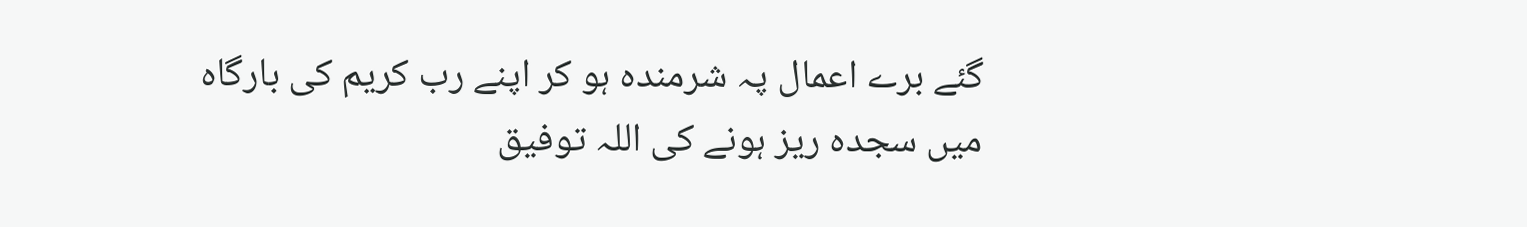گئے برے اعمال پہ شرمندہ ہو کر اپنے رب کریم کی بارگاہ میں سجدہ ریز ہونے کی اللہ توفیق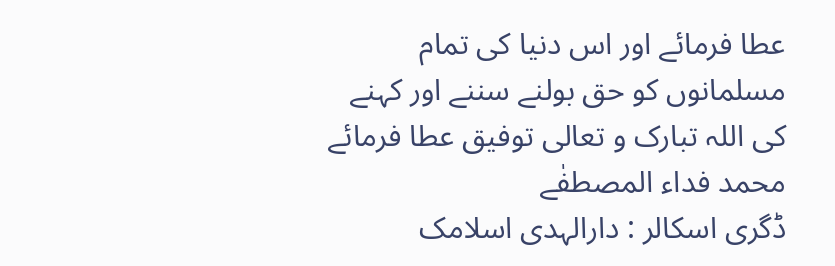عطا فرمائے اور اس دنیا کی تمام مسلمانوں کو حق بولنے سننے اور کہنے کی اللہ تبارک و تعالی توفیق عطا فرمائے
محمد فداء المصطفٰے
ڈگری اسکالر : دارالہدی اسلامک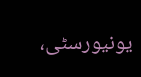یونیورسٹی،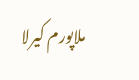ملاپورم کیرلا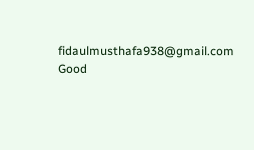fidaulmusthafa938@gmail.com
Good